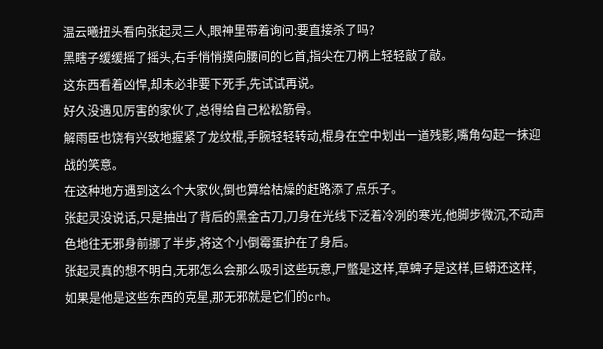温云曦扭头看向张起灵三人,眼神里带着询问:要直接杀了吗?
黑瞎子缓缓摇了摇头,右手悄悄摸向腰间的匕首,指尖在刀柄上轻轻敲了敲。
这东西看着凶悍,却未必非要下死手,先试试再说。
好久没遇见厉害的家伙了,总得给自己松松筋骨。
解雨臣也饶有兴致地握紧了龙纹棍,手腕轻轻转动,棍身在空中划出一道残影,嘴角勾起一抹迎战的笑意。
在这种地方遇到这么个大家伙,倒也算给枯燥的赶路添了点乐子。
张起灵没说话,只是抽出了背后的黑金古刀,刀身在光线下泛着冷冽的寒光,他脚步微沉,不动声色地往无邪身前挪了半步,将这个小倒霉蛋护在了身后。
张起灵真的想不明白,无邪怎么会那么吸引这些玩意,尸蟞是这样,草蜱子是这样,巨蟒还这样,如果是他是这些东西的克星,那无邪就是它们的crh。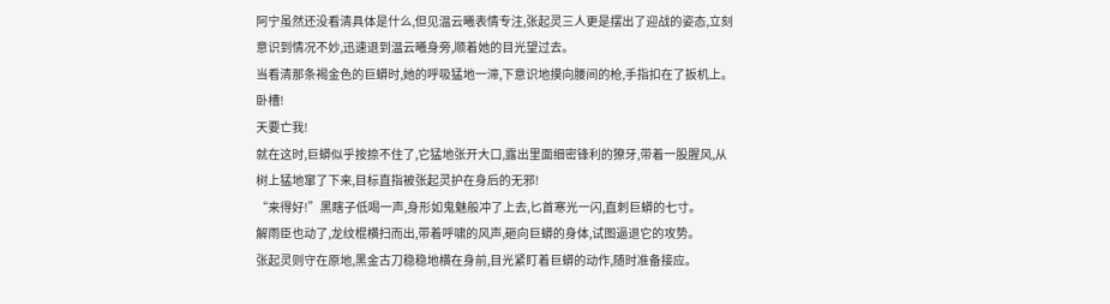阿宁虽然还没看清具体是什么,但见温云曦表情专注,张起灵三人更是摆出了迎战的姿态,立刻意识到情况不妙,迅速退到温云曦身旁,顺着她的目光望过去。
当看清那条褐金色的巨蟒时,她的呼吸猛地一滞,下意识地摸向腰间的枪,手指扣在了扳机上。
卧槽!
天要亡我!
就在这时,巨蟒似乎按捺不住了,它猛地张开大口,露出里面细密锋利的獠牙,带着一股腥风,从树上猛地窜了下来,目标直指被张起灵护在身后的无邪!
“来得好!”黑瞎子低喝一声,身形如鬼魅般冲了上去,匕首寒光一闪,直刺巨蟒的七寸。
解雨臣也动了,龙纹棍横扫而出,带着呼啸的风声,砸向巨蟒的身体,试图逼退它的攻势。
张起灵则守在原地,黑金古刀稳稳地横在身前,目光紧盯着巨蟒的动作,随时准备接应。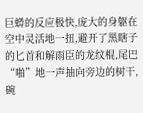巨蟒的反应极快,庞大的身躯在空中灵活地一扭,避开了黑瞎子的匕首和解雨臣的龙纹棍,尾巴“啪”地一声抽向旁边的树干,碗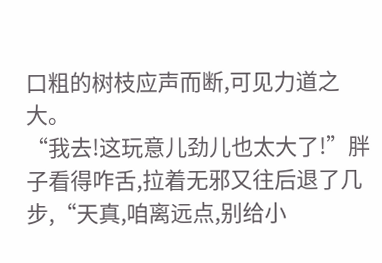口粗的树枝应声而断,可见力道之大。
“我去!这玩意儿劲儿也太大了!”胖子看得咋舌,拉着无邪又往后退了几步,“天真,咱离远点,别给小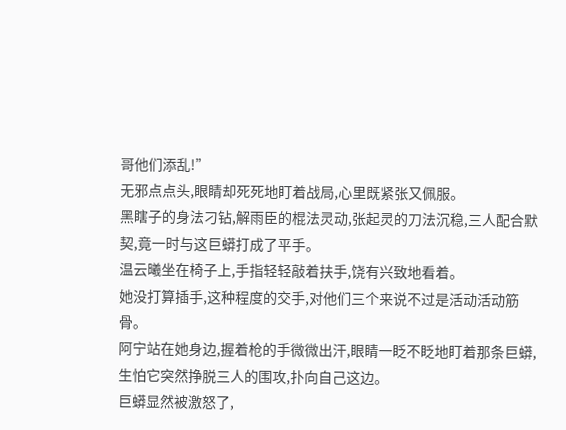哥他们添乱!”
无邪点点头,眼睛却死死地盯着战局,心里既紧张又佩服。
黑瞎子的身法刁钻,解雨臣的棍法灵动,张起灵的刀法沉稳,三人配合默契,竟一时与这巨蟒打成了平手。
温云曦坐在椅子上,手指轻轻敲着扶手,饶有兴致地看着。
她没打算插手,这种程度的交手,对他们三个来说不过是活动活动筋骨。
阿宁站在她身边,握着枪的手微微出汗,眼睛一眨不眨地盯着那条巨蟒,生怕它突然挣脱三人的围攻,扑向自己这边。
巨蟒显然被激怒了,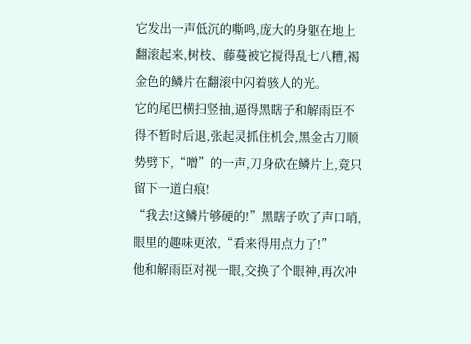它发出一声低沉的嘶鸣,庞大的身躯在地上翻滚起来,树枝、藤蔓被它搅得乱七八糟,褐金色的鳞片在翻滚中闪着骇人的光。
它的尾巴横扫竖抽,逼得黑瞎子和解雨臣不得不暂时后退,张起灵抓住机会,黑金古刀顺势劈下,“噌”的一声,刀身砍在鳞片上,竟只留下一道白痕!
“我去!这鳞片够硬的!”黑瞎子吹了声口哨,眼里的趣味更浓,“看来得用点力了!”
他和解雨臣对视一眼,交换了个眼神,再次冲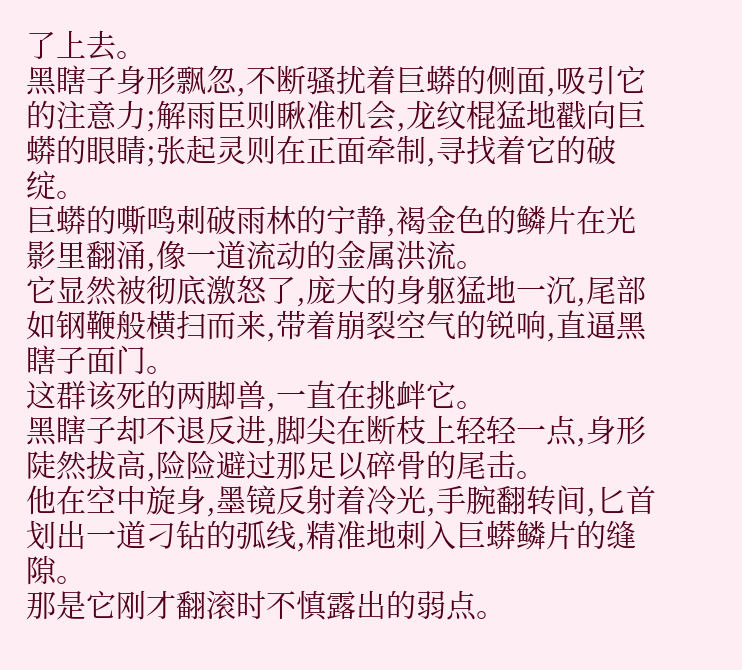了上去。
黑瞎子身形飘忽,不断骚扰着巨蟒的侧面,吸引它的注意力;解雨臣则瞅准机会,龙纹棍猛地戳向巨蟒的眼睛;张起灵则在正面牵制,寻找着它的破绽。
巨蟒的嘶鸣刺破雨林的宁静,褐金色的鳞片在光影里翻涌,像一道流动的金属洪流。
它显然被彻底激怒了,庞大的身躯猛地一沉,尾部如钢鞭般横扫而来,带着崩裂空气的锐响,直逼黑瞎子面门。
这群该死的两脚兽,一直在挑衅它。
黑瞎子却不退反进,脚尖在断枝上轻轻一点,身形陡然拔高,险险避过那足以碎骨的尾击。
他在空中旋身,墨镜反射着冷光,手腕翻转间,匕首划出一道刁钻的弧线,精准地刺入巨蟒鳞片的缝隙。
那是它刚才翻滚时不慎露出的弱点。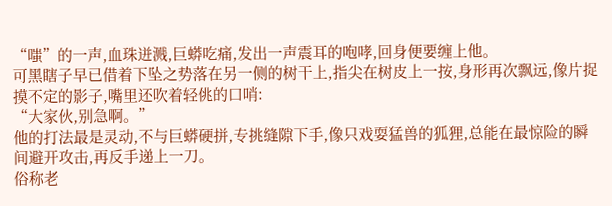“嗤”的一声,血珠迸溅,巨蟒吃痛,发出一声震耳的咆哮,回身便要缠上他。
可黑瞎子早已借着下坠之势落在另一侧的树干上,指尖在树皮上一按,身形再次飘远,像片捉摸不定的影子,嘴里还吹着轻佻的口哨:
“大家伙,别急啊。”
他的打法最是灵动,不与巨蟒硬拼,专挑缝隙下手,像只戏耍猛兽的狐狸,总能在最惊险的瞬间避开攻击,再反手递上一刀。
俗称老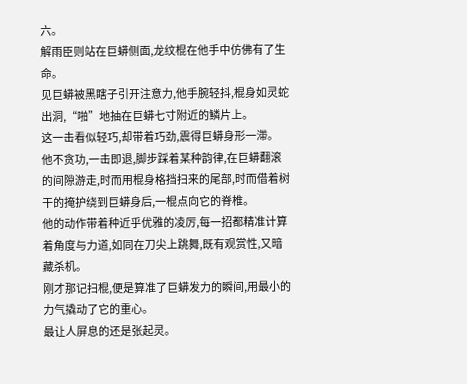六。
解雨臣则站在巨蟒侧面,龙纹棍在他手中仿佛有了生命。
见巨蟒被黑瞎子引开注意力,他手腕轻抖,棍身如灵蛇出洞,“啪”地抽在巨蟒七寸附近的鳞片上。
这一击看似轻巧,却带着巧劲,震得巨蟒身形一滞。
他不贪功,一击即退,脚步踩着某种韵律,在巨蟒翻滚的间隙游走,时而用棍身格挡扫来的尾部,时而借着树干的掩护绕到巨蟒身后,一棍点向它的脊椎。
他的动作带着种近乎优雅的凌厉,每一招都精准计算着角度与力道,如同在刀尖上跳舞,既有观赏性,又暗藏杀机。
刚才那记扫棍,便是算准了巨蟒发力的瞬间,用最小的力气撬动了它的重心。
最让人屏息的还是张起灵。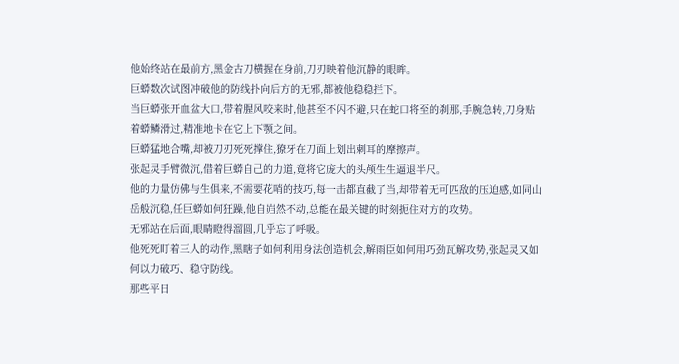他始终站在最前方,黑金古刀横握在身前,刀刃映着他沉静的眼眸。
巨蟒数次试图冲破他的防线扑向后方的无邪,都被他稳稳拦下。
当巨蟒张开血盆大口,带着腥风咬来时,他甚至不闪不避,只在蛇口将至的刹那,手腕急转,刀身贴着蟒鳞滑过,精准地卡在它上下颚之间。
巨蟒猛地合嘴,却被刀刃死死撑住,獠牙在刀面上划出刺耳的摩擦声。
张起灵手臂微沉,借着巨蟒自己的力道,竟将它庞大的头颅生生逼退半尺。
他的力量仿佛与生俱来,不需要花哨的技巧,每一击都直截了当,却带着无可匹敌的压迫感,如同山岳般沉稳,任巨蟒如何狂躁,他自岿然不动,总能在最关键的时刻扼住对方的攻势。
无邪站在后面,眼睛瞪得溜圆,几乎忘了呼吸。
他死死盯着三人的动作,黑瞎子如何利用身法创造机会,解雨臣如何用巧劲瓦解攻势,张起灵又如何以力破巧、稳守防线。
那些平日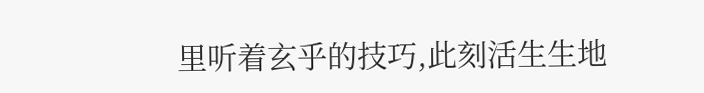里听着玄乎的技巧,此刻活生生地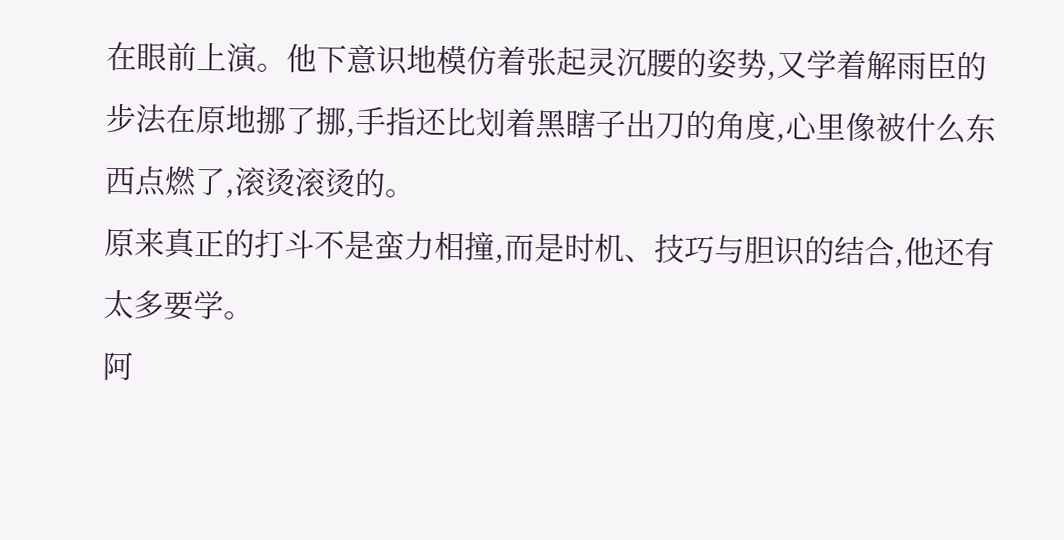在眼前上演。他下意识地模仿着张起灵沉腰的姿势,又学着解雨臣的步法在原地挪了挪,手指还比划着黑瞎子出刀的角度,心里像被什么东西点燃了,滚烫滚烫的。
原来真正的打斗不是蛮力相撞,而是时机、技巧与胆识的结合,他还有太多要学。
阿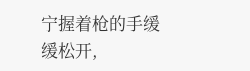宁握着枪的手缓缓松开,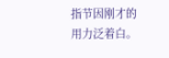指节因刚才的用力泛着白。